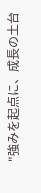"強みを起点に、成長の土台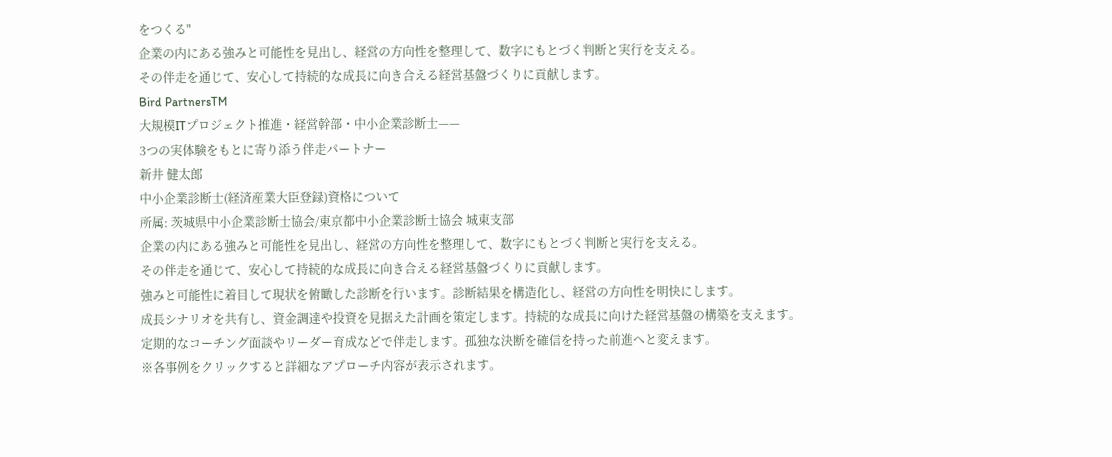をつくる"
企業の内にある強みと可能性を見出し、経営の方向性を整理して、数字にもとづく判断と実行を支える。
その伴走を通じて、安心して持続的な成長に向き合える経営基盤づくりに貢献します。
Bird PartnersTM
大規模ITプロジェクト推進・経営幹部・中小企業診断士——
3つの実体験をもとに寄り添う伴走パートナー
新井 健太郎
中小企業診断士(経済産業大臣登録)資格について
所属: 茨城県中小企業診断士協会/東京都中小企業診断士協会 城東支部
企業の内にある強みと可能性を見出し、経営の方向性を整理して、数字にもとづく判断と実行を支える。
その伴走を通じて、安心して持続的な成長に向き合える経営基盤づくりに貢献します。
強みと可能性に着目して現状を俯瞰した診断を行います。診断結果を構造化し、経営の方向性を明快にします。
成長シナリオを共有し、資金調達や投資を見据えた計画を策定します。持続的な成長に向けた経営基盤の構築を支えます。
定期的なコーチング面談やリーダー育成などで伴走します。孤独な決断を確信を持った前進へと変えます。
※各事例をクリックすると詳細なアプローチ内容が表示されます。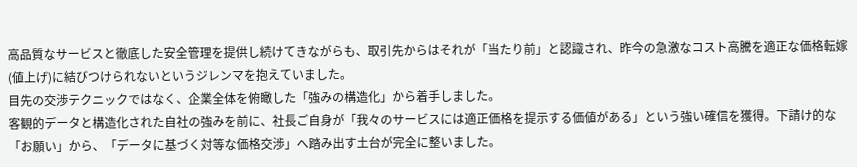高品質なサービスと徹底した安全管理を提供し続けてきながらも、取引先からはそれが「当たり前」と認識され、昨今の急激なコスト高騰を適正な価格転嫁(値上げ)に結びつけられないというジレンマを抱えていました。
目先の交渉テクニックではなく、企業全体を俯瞰した「強みの構造化」から着手しました。
客観的データと構造化された自社の強みを前に、社長ご自身が「我々のサービスには適正価格を提示する価値がある」という強い確信を獲得。下請け的な「お願い」から、「データに基づく対等な価格交渉」へ踏み出す土台が完全に整いました。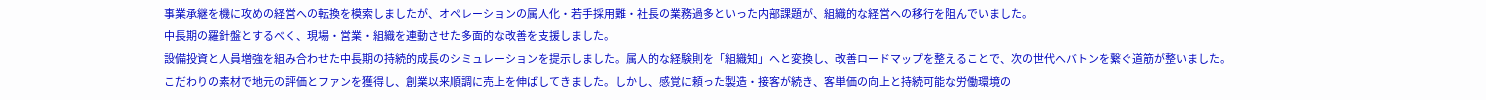事業承継を機に攻めの経営への転換を模索しましたが、オペレーションの属人化・若手採用難・社長の業務過多といった内部課題が、組織的な経営への移行を阻んでいました。
中長期の羅針盤とするべく、現場・営業・組織を連動させた多面的な改善を支援しました。
設備投資と人員増強を組み合わせた中長期の持続的成長のシミュレーションを提示しました。属人的な経験則を「組織知」へと変換し、改善ロードマップを整えることで、次の世代へバトンを繋ぐ道筋が整いました。
こだわりの素材で地元の評価とファンを獲得し、創業以来順調に売上を伸ばしてきました。しかし、感覚に頼った製造・接客が続き、客単価の向上と持続可能な労働環境の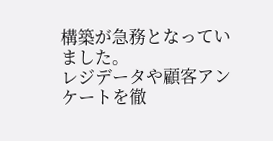構築が急務となっていました。
レジデータや顧客アンケートを徹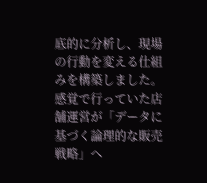底的に分析し、現場の行動を変える仕組みを構築しました。
感覚で行っていた店舗運営が「データに基づく論理的な販売戦略」へ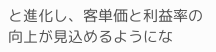と進化し、客単価と利益率の向上が見込めるようにな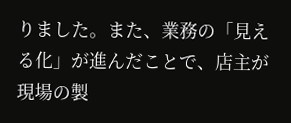りました。また、業務の「見える化」が進んだことで、店主が現場の製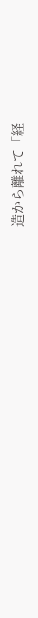造から離れて「経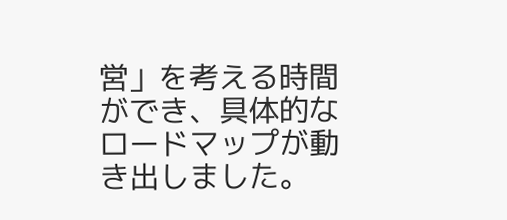営」を考える時間ができ、具体的なロードマップが動き出しました。